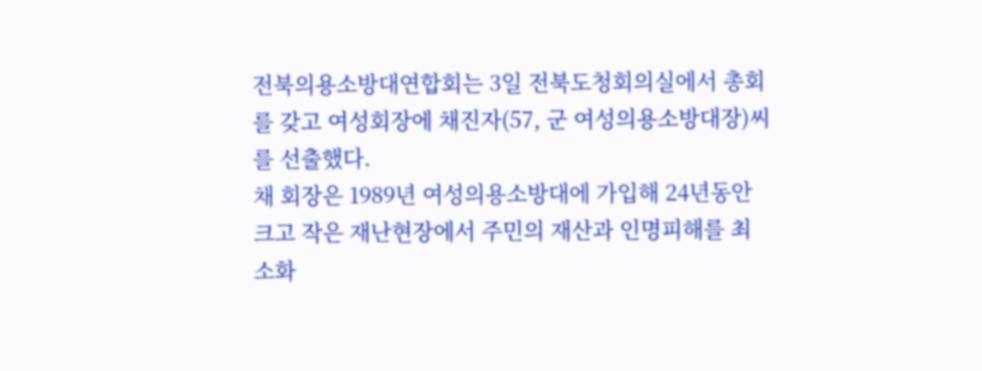전북의용소방대연합회는 3일 전북도청회의실에서 총회를 갖고 여성회장에 채진자(57, 군 여성의용소방대장)씨를 선출했다.
채 회장은 1989년 여성의용소방대에 가입해 24년동안 크고 작은 재난현장에서 주민의 재산과 인명피해를 최소화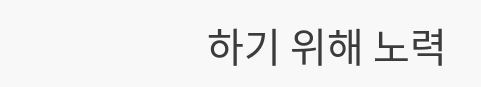하기 위해 노력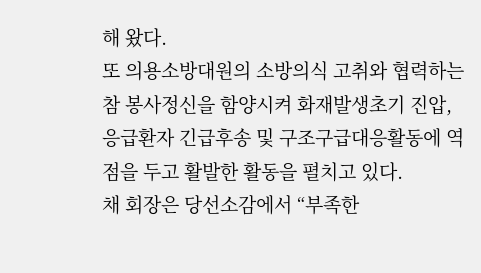해 왔다.
또 의용소방대원의 소방의식 고취와 협력하는 참 봉사정신을 함양시켜 화재발생초기 진압, 응급환자 긴급후송 및 구조구급대응활동에 역점을 두고 활발한 활동을 펼치고 있다.
채 회장은 당선소감에서 “부족한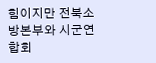힘이지만 전북소방본부와 시군연합회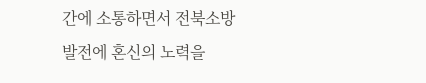간에 소통하면서 전북소방발전에 혼신의 노력을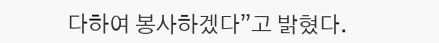다하여 봉사하겠다”고 밝혔다.